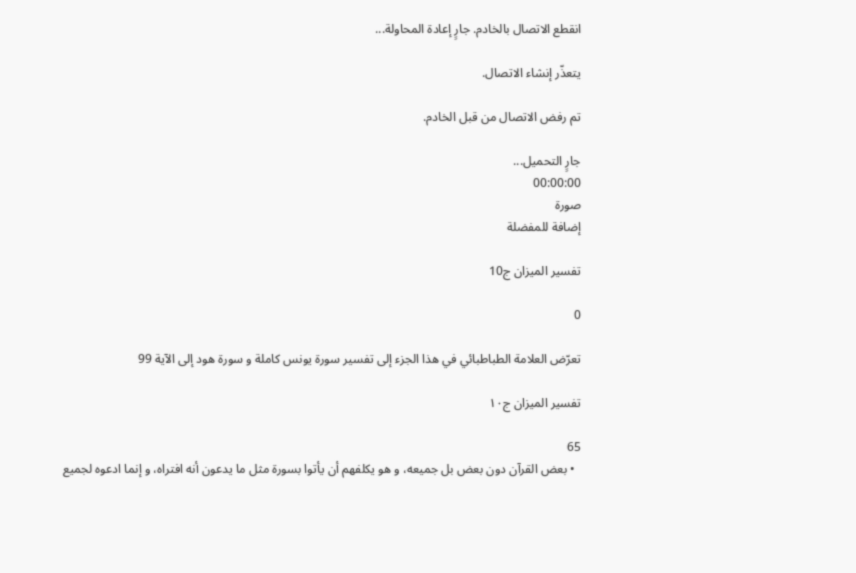انقطع الاتصال بالخادم. جارٍ إعادة المحاولة...

يتعذّر إنشاء الاتصال.

تم رفض الاتصال من قبل الخادم.

جارٍ التحميل...
00:00:00
صورة
إضافة للمفضلة

تفسير الميزان ج10

0

تعرّض العلامة الطباطبائي في هذا الجزء إلى تفسير سورة يونس كاملة و سورة هود إلى الآية 99

تفسير الميزان ج۱۰

65
  • بعض القرآن دون بعض بل جميعه، و هو يكلفهم أن يأتوا بسورة مثل ما يدعون أنه افتراه، و إنما ادعوه لجميع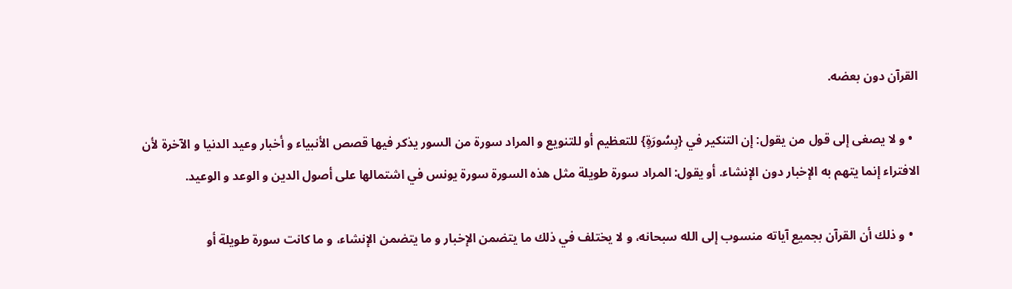القرآن دون بعضه.

  • و لا يصغى إلى قول من يقول: إن التنكير في {بِسُورَةٍ} للتعظيم أو للتنويع و المراد سورة من السور يذكر فيها قصص الأنبياء و أخبار وعيد الدنيا و الآخرة لأن الافتراء إنما يتهم به الإخبار دون الإنشاء. أو يقول: المراد سورة طويلة مثل هذه السورة سورة يونس في اشتمالها على أصول الدين و الوعد و الوعيد.

  • و ذلك أن القرآن بجميع آياته منسوب إلى الله سبحانه، و لا يختلف في ذلك ما يتضمن الإخبار و ما يتضمن الإنشاء، و ما كانت سورة طويلة أو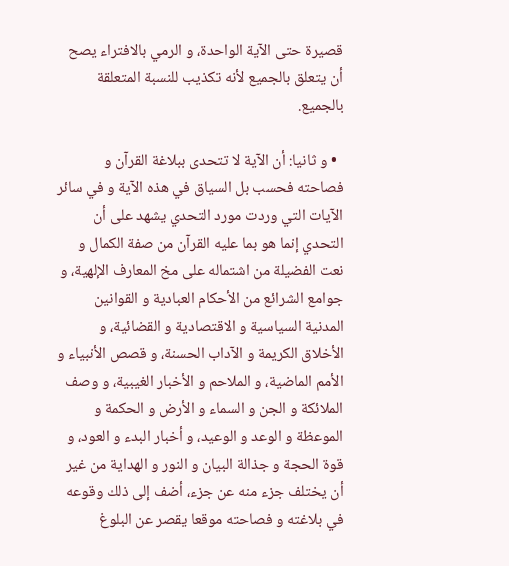قصيرة حتى الآية الواحدة، و الرمي بالافتراء يصح أن يتعلق بالجميع لأنه تكذيب للنسبة المتعلقة بالجميع.

  • و ثانيا: أن الآية لا تتحدى ببلاغة القرآن و فصاحته فحسب بل السياق في هذه الآية و في سائر الآيات التي وردت مورد التحدي يشهد على أن التحدي إنما هو بما عليه القرآن من صفة الكمال و نعت الفضيلة من اشتماله على مخ المعارف الإلهية، و جوامع الشرائع من الأحكام العبادية و القوانين المدنية السياسية و الاقتصادية و القضائية، و الأخلاق الكريمة و الآداب الحسنة، و قصص الأنبياء و الأمم الماضية، و الملاحم و الأخبار الغيبية، و وصف الملائكة و الجن و السماء و الأرض و الحكمة و الموعظة و الوعد و الوعيد، و أخبار البدء و العود، و قوة الحجة و جذالة البيان و النور و الهداية من غير أن يختلف جزء منه عن جزء، أضف إلى ذلك وقوعه في بلاغته و فصاحته موقعا يقصر عن البلوغ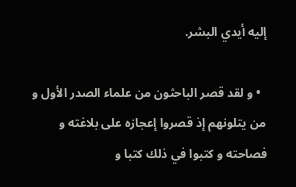إليه أيدي البشر.

  • و لقد قصر الباحثون من علماء الصدر الأول و من يتلونهم إذ قصروا إعجازه على بلاغته و فصاحته و كتبوا في ذلك كتبا و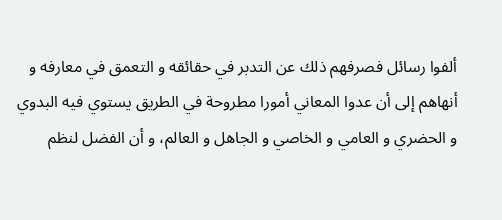ألفوا رسائل فصرفهم ذلك عن التدبر في حقائقه و التعمق في معارفه و أنهاهم إلى أن عدوا المعاني أمورا مطروحة في الطريق يستوي فيه البدوي و الحضري و العامي و الخاصي و الجاهل و العالم، و أن الفضل لنظم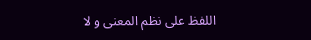اللفظ على نظم المعنى و لا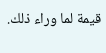قيمة لما وراء ذلك.